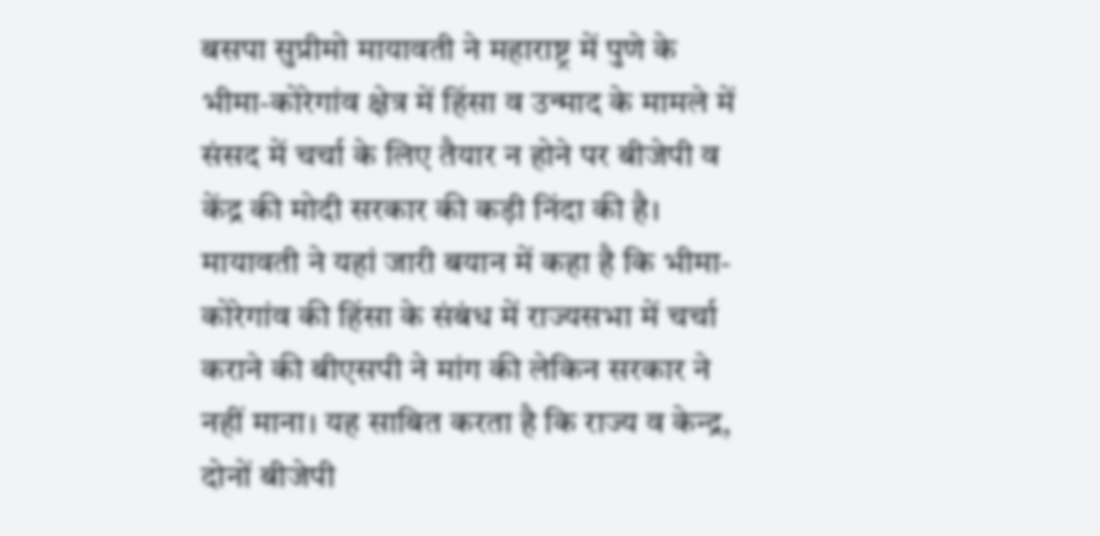बसपा सुप्रीमो मायावती ने महाराष्ट्र में पुणे के भीमा-कोरेगांव क्षेत्र में हिंसा व उन्माद के मामले में संसद में चर्चा के लिए तैयार न होने पर बीजेपी व केंद्र की मोदी सरकार की कड़ी निंदा की है।
मायावती ने यहां जारी बयान में कहा है कि भीमा-कोरेगांव की हिंसा के संबंध में राज्यसभा में चर्चा कराने की बीएसपी ने मांग की लेकिन सरकार ने नहीं माना। यह साबित करता है कि राज्य व केन्द्र, दोनों बीजेपी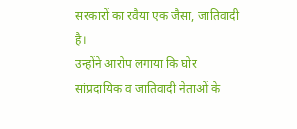सरकारों का रवैया एक जैसा, जातिवादी है।
उन्होंने आरोप लगाया कि घोर सांप्रदायिक व जातिवादी नेताओं के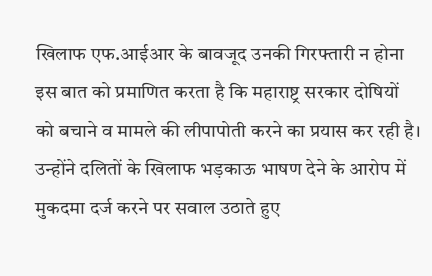खिलाफ एफ.आईआर के बावजूद उनकी गिरफ्तारी न होना इस बात को प्रमाणित करता है कि महाराष्ट्र सरकार दोषियों को बचाने व मामले की लीपापोती करने का प्रयास कर रही है।
उन्होंने दलितों के खिलाफ भड़काऊ भाषण देने के आरोप में मुकदमा दर्ज करने पर सवाल उठाते हुए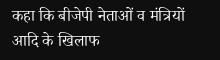कहा कि बीजेपी नेताओं व मंत्रियों आदि के खिलाफ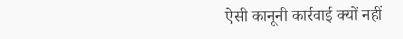ऐसी कानूनी कार्रवाई क्यों नहीं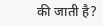की जाती है?